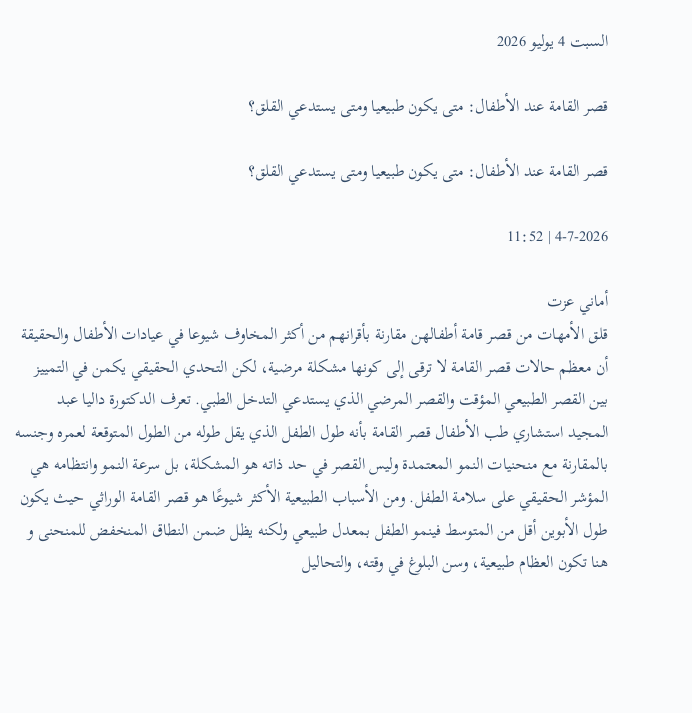السبت 4 يوليو 2026

قصر القامة عند الأطفال: متى يكون طبيعيا ومتى يستدعي القلق؟

قصر القامة عند الأطفال: متى يكون طبيعيا ومتى يستدعي القلق؟

4-7-2026 | 11:52

أماني عزت
قلق الأمهات من قصر قامة أطفالهن مقارنة بأقرانهم من أكثر المخاوف شيوعا في عيادات الأطفال والحقيقة أن معظم حالات قصر القامة لا ترقى إلى كونها مشكلة مرضية، لكن التحدي الحقيقي يكمن في التمييز بين القصر الطبيعي المؤقت والقصر المرضي الذي يستدعي التدخل الطبي. تعرف الدكتورة داليا عبد المجيد استشاري طب الأطفال قصر القامة بأنه طول الطفل الذي يقل طوله من الطول المتوقعة لعمره وجنسه بالمقارنة مع منحنيات النمو المعتمدة وليس القصر في حد ذاته هو المشكلة، بل سرعة النمو وانتظامه هي المؤشر الحقيقي على سلامة الطفل. ومن الأسباب الطبيعية الأكثر شيوعًا هو قصر القامة الوراثي حيث يكون طول الأبوين أقل من المتوسط فينمو الطفل بمعدل طبيعي ولكنه يظل ضمن النطاق المنخفض للمنحنى و هنا تكون العظام طبيعية، وسن البلوغ في وقته، والتحاليل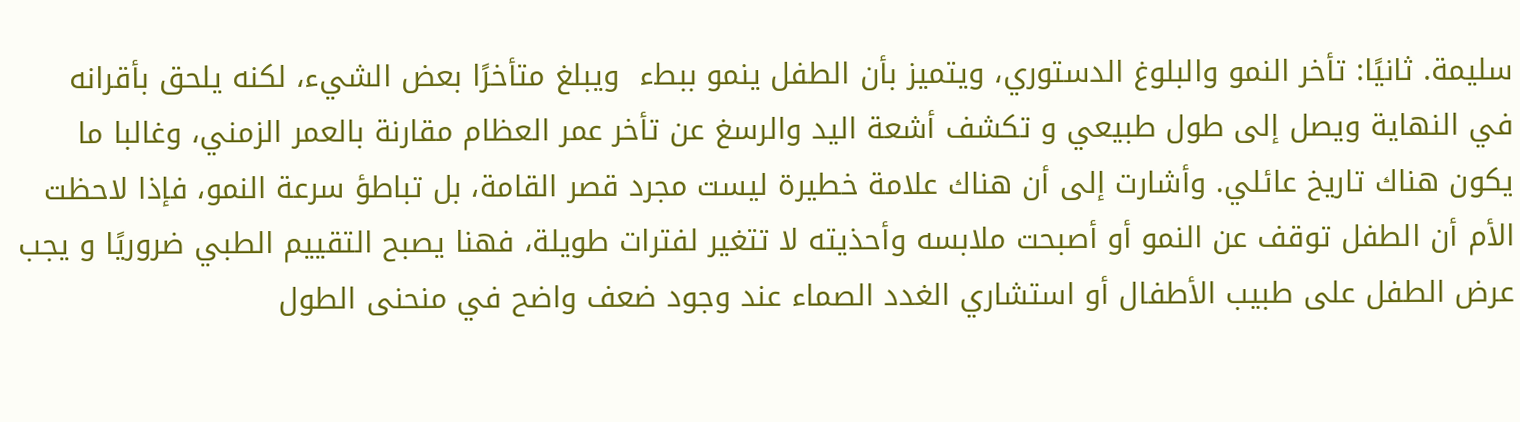سليمة. ثانيًا: تأخر النمو والبلوغ الدستوري، ويتميز بأن الطفل ينمو ببطء  ويبلغ متأخرًا بعض الشيء، لكنه يلحق بأقرانه في النهاية ويصل إلى طول طبيعي و تكشف أشعة اليد والرسغ عن تأخر عمر العظام مقارنة بالعمر الزمني، وغالبا ما يكون هناك تاريخ عائلي. وأشارت إلى أن هناك علامة خطيرة ليست مجرد قصر القامة، بل تباطؤ سرعة النمو، فإذا لاحظت الأم أن الطفل توقف عن النمو أو أصبحت ملابسه وأحذيته لا تتغير لفترات طويلة، فهنا يصبح التقييم الطبي ضروريًا و يجب عرض الطفل على طبيب الأطفال أو استشاري الغدد الصماء عند وجود ضعف واضح في منحنى الطول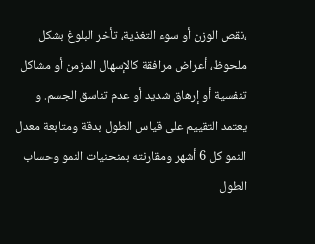،نقص الوزن أو سوء التغذية، تأخر البلوغ بشكل ملحوظ، أعراض مرافقة كالإسهال المزمن أو مشاكل تنفسية أو إرهاق شديد أو عدم تناسق الجسم. و يعتمد التقييم على قياس الطول بدقة ومتابعة معدل النمو كل 6 أشهر ومقارنته بمنحنيات النمو وحساب الطول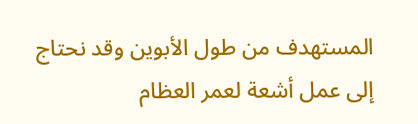المستهدف من طول الأبوين وقد نحتاج إلى عمل أشعة لعمر العظام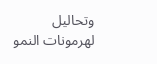وتحاليل لهرمونات النمو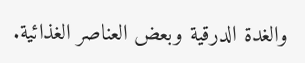والغدة الدرقية وبعض العناصر الغذائية.